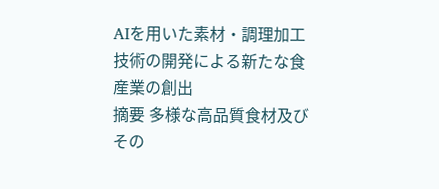AIを用いた素材・調理加工技術の開発による新たな食産業の創出
摘要 多様な高品質食材及びその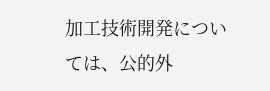加工技術開発については、公的外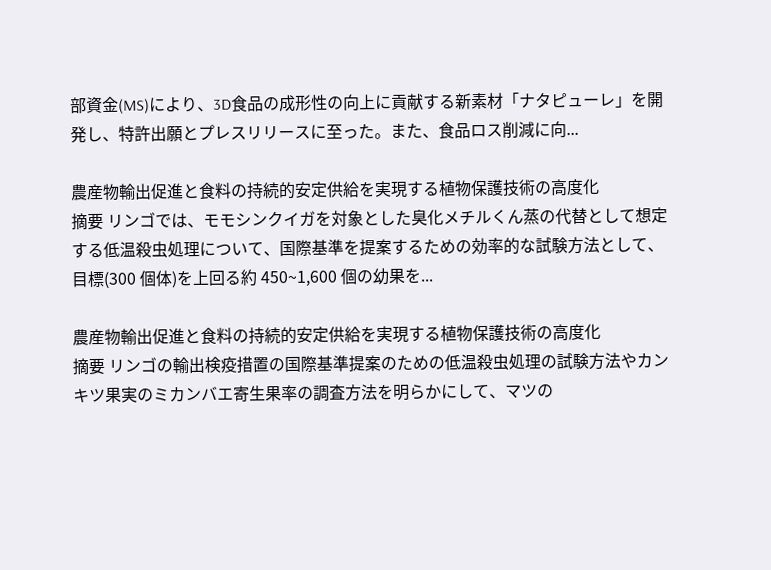部資金(MS)により、3D食品の成形性の向上に貢献する新素材「ナタピューレ」を開発し、特許出願とプレスリリースに至った。また、食品ロス削減に向...

農産物輸出促進と食料の持続的安定供給を実現する植物保護技術の高度化
摘要 リンゴでは、モモシンクイガを対象とした臭化メチルくん蒸の代替として想定する低温殺虫処理について、国際基準を提案するための効率的な試験方法として、目標(300 個体)を上回る約 450~1,600 個の幼果を...

農産物輸出促進と食料の持続的安定供給を実現する植物保護技術の高度化
摘要 リンゴの輸出検疫措置の国際基準提案のための低温殺虫処理の試験方法やカンキツ果実のミカンバエ寄生果率の調査方法を明らかにして、マツの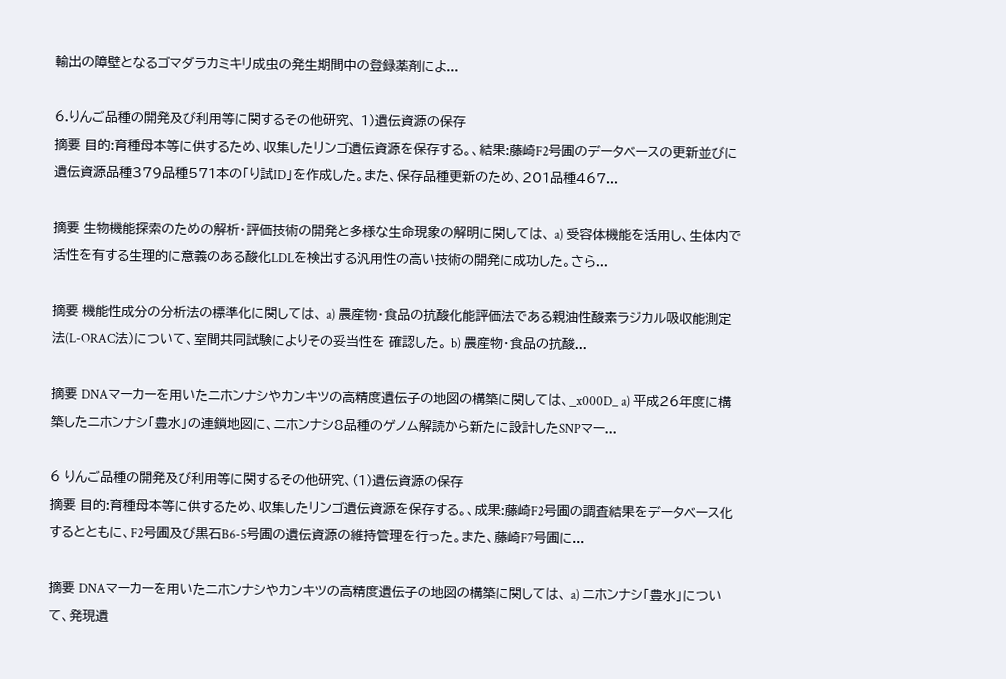輸出の障壁となるゴマダラカミキリ成虫の発生期間中の登録薬剤によ...

6.りんご品種の開発及び利用等に関するその他研究、 1)遺伝資源の保存
摘要 目的:育種母本等に供するため、収集したリンゴ遺伝資源を保存する。、結果:藤崎F2号圃のデータベースの更新並びに遺伝資源品種379品種571本の「り試ID」を作成した。また、保存品種更新のため、201品種467...

摘要 生物機能探索のための解析・評価技術の開発と多様な生命現象の解明に関しては、 a) 受容体機能を活用し、生体内で活性を有する生理的に意義のある酸化LDLを検出する汎用性の高い技術の開発に成功した。さら...

摘要 機能性成分の分析法の標準化に関しては、 a) 農産物・食品の抗酸化能評価法である親油性酸素ラジカル吸収能測定法(L-ORAC法)について、室間共同試験によりその妥当性を 確認した。 b) 農産物・食品の抗酸...

摘要 DNAマーカーを用いたニホンナシやカンキツの高精度遺伝子の地図の構築に関しては、_x000D_ a) 平成26年度に構築したニホンナシ「豊水」の連鎖地図に、ニホンナシ8品種のゲノム解読から新たに設計したSNPマー...

6 りんご品種の開発及び利用等に関するその他研究、(1)遺伝資源の保存
摘要 目的:育種母本等に供するため、収集したリンゴ遺伝資源を保存する。、成果:藤崎F2号圃の調査結果をデータベース化するとともに、F2号圃及び黒石B6-5号圃の遺伝資源の維持管理を行った。また、藤崎F7号圃に...

摘要 DNAマーカーを用いたニホンナシやカンキツの高精度遺伝子の地図の構築に関しては、 a) ニホンナシ「豊水」について、発現遺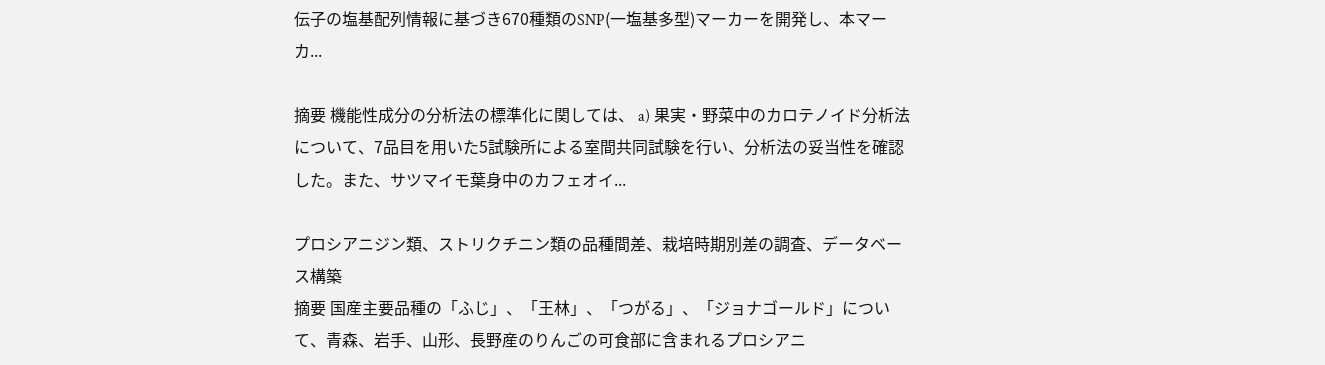伝子の塩基配列情報に基づき670種類のSNP(一塩基多型)マーカーを開発し、本マーカ...

摘要 機能性成分の分析法の標準化に関しては、 a) 果実・野菜中のカロテノイド分析法について、7品目を用いた5試験所による室間共同試験を行い、分析法の妥当性を確認した。また、サツマイモ葉身中のカフェオイ...

プロシアニジン類、ストリクチニン類の品種間差、栽培時期別差の調査、データベース構築
摘要 国産主要品種の「ふじ」、「王林」、「つがる」、「ジョナゴールド」について、青森、岩手、山形、長野産のりんごの可食部に含まれるプロシアニ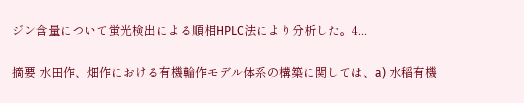ジン含量について蛍光検出による順相HPLC法により分析した。4...

摘要 水田作、畑作における有機輪作モデル体系の構築に関しては、a) 水稲有機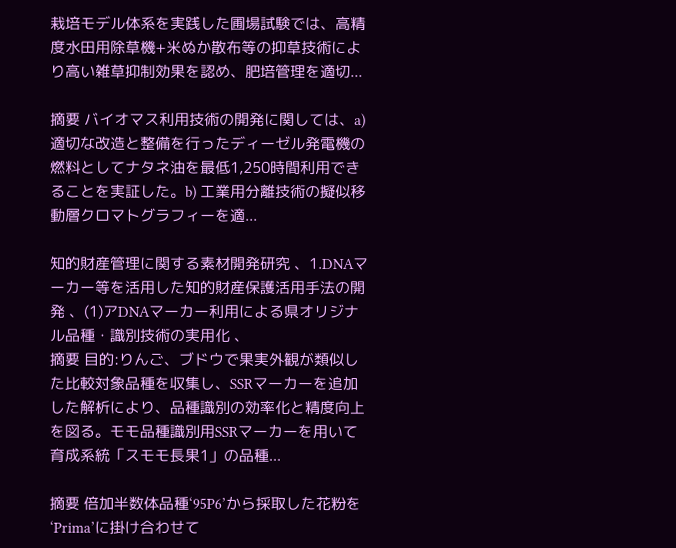栽培モデル体系を実践した圃場試験では、高精度水田用除草機+米ぬか散布等の抑草技術により高い雑草抑制効果を認め、肥培管理を適切...

摘要 バイオマス利用技術の開発に関しては、a) 適切な改造と整備を行ったディーゼル発電機の燃料としてナタネ油を最低1,250時間利用でき ることを実証した。b) 工業用分離技術の擬似移動層クロマトグラフィーを適...

知的財産管理に関する素材開発研究 、1.DNAマーカー等を活用した知的財産保護活用手法の開発 、(1)アDNAマーカー利用による県オリジナル品種・識別技術の実用化 、
摘要 目的:りんご、ブドウで果実外観が類似した比較対象品種を収集し、SSRマーカーを追加した解析により、品種識別の効率化と精度向上を図る。モモ品種識別用SSRマーカーを用いて育成系統「スモモ長果1」の品種...

摘要 倍加半数体品種‘95P6’から採取した花粉を‘Prima’に掛け合わせて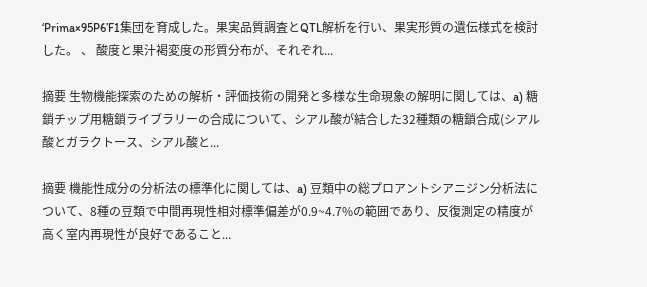‘Prima×95P6’F1集団を育成した。果実品質調査とQTL解析を行い、果実形質の遺伝様式を検討した。 、 酸度と果汁褐変度の形質分布が、それぞれ...

摘要 生物機能探索のための解析・評価技術の開発と多様な生命現象の解明に関しては、a) 糖鎖チップ用糖鎖ライブラリーの合成について、シアル酸が結合した32種類の糖鎖合成(シアル酸とガラクトース、シアル酸と...

摘要 機能性成分の分析法の標準化に関しては、a) 豆類中の総プロアントシアニジン分析法について、8種の豆類で中間再現性相対標準偏差が0.9~4.7%の範囲であり、反復測定の精度が高く室内再現性が良好であること...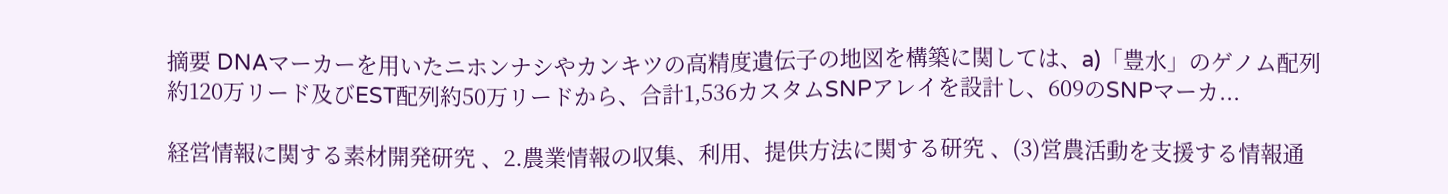摘要 DNAマーカーを用いたニホンナシやカンキツの高精度遺伝子の地図を構築に関しては、a)「豊水」のゲノム配列約120万リード及びEST配列約50万リードから、合計1,536カスタムSNPアレイを設計し、609のSNPマーカ...

経営情報に関する素材開発研究 、2.農業情報の収集、利用、提供方法に関する研究 、(3)営農活動を支援する情報通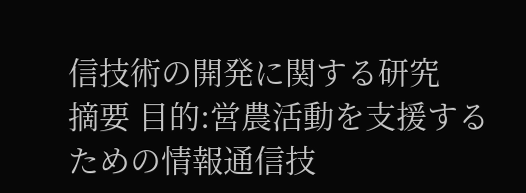信技術の開発に関する研究
摘要 目的:営農活動を支援するための情報通信技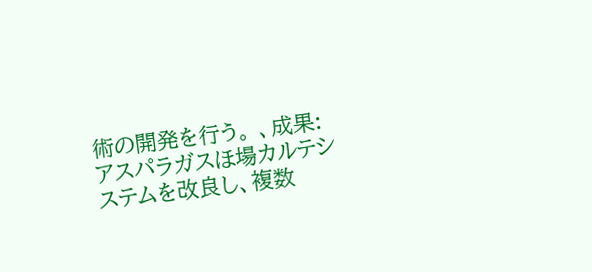術の開発を行う。 、成果:アスパラガスほ場カルテシステムを改良し、複数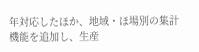年対応したほか、地域・ほ場別の集計機能を追加し、生産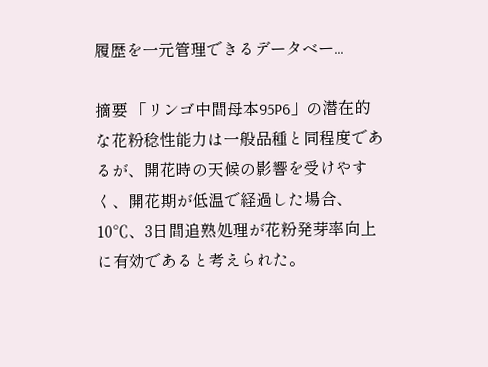履歴を一元管理できるデータベー...

摘要 「リンゴ中間母本95P6」の潜在的な花粉稔性能力は一般品種と同程度であるが、開花時の天候の影響を受けやすく、開花期が低温で経過した場合、10℃、3日間追熟処理が花粉発芽率向上に有効であると考えられた。